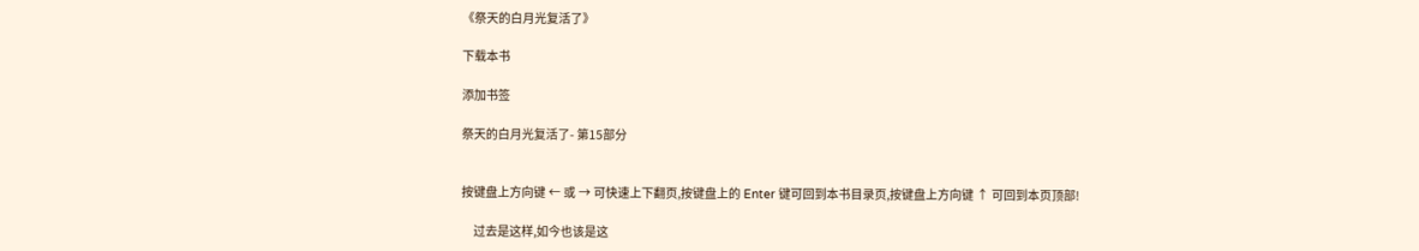《祭天的白月光复活了》

下载本书

添加书签

祭天的白月光复活了- 第15部分


按键盘上方向键 ← 或 → 可快速上下翻页,按键盘上的 Enter 键可回到本书目录页,按键盘上方向键 ↑ 可回到本页顶部!

    过去是这样,如今也该是这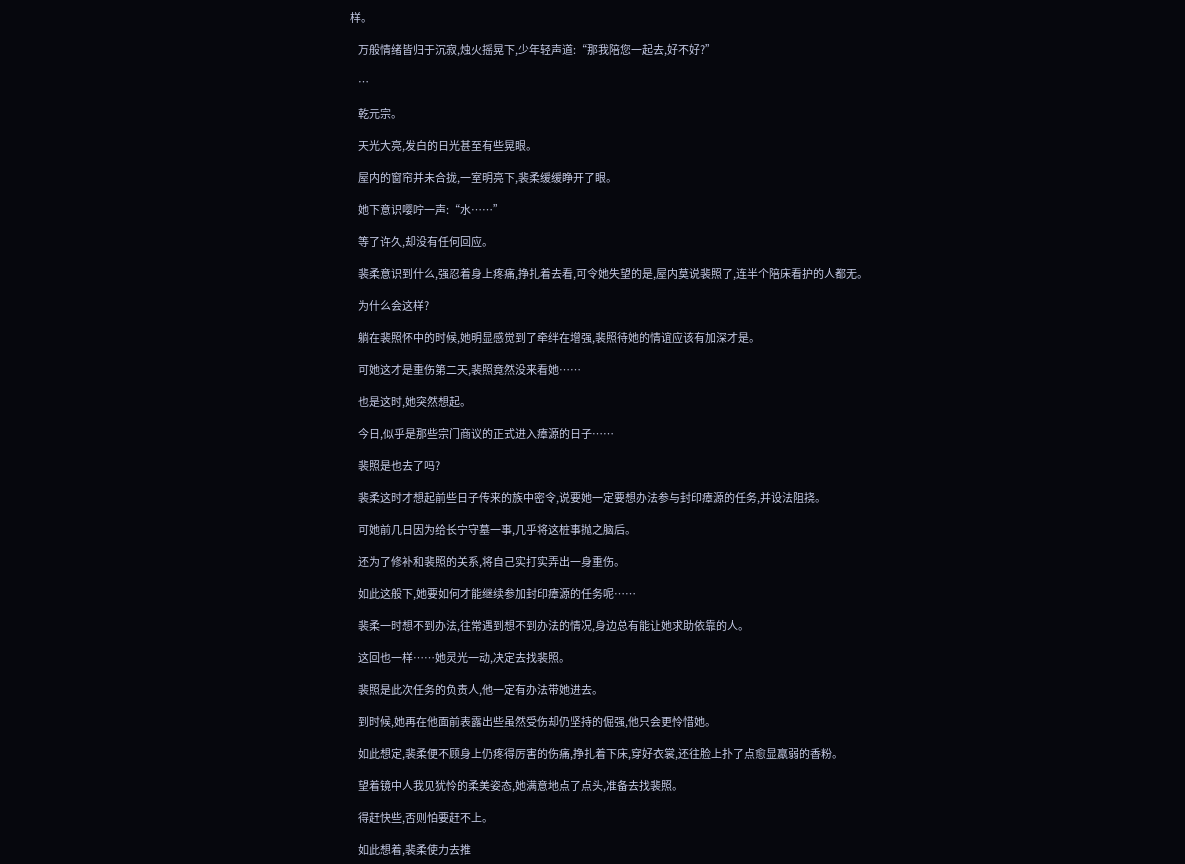样。

    万般情绪皆归于沉寂,烛火摇晃下,少年轻声道:“那我陪您一起去,好不好?”

    …

    乾元宗。

    天光大亮,发白的日光甚至有些晃眼。

    屋内的窗帘并未合拢,一室明亮下,裴柔缓缓睁开了眼。

    她下意识嘤咛一声:“水……”

    等了许久,却没有任何回应。

    裴柔意识到什么,强忍着身上疼痛,挣扎着去看,可令她失望的是,屋内莫说裴照了,连半个陪床看护的人都无。

    为什么会这样?

    躺在裴照怀中的时候,她明显感觉到了牵绊在增强,裴照待她的情谊应该有加深才是。

    可她这才是重伤第二天,裴照竟然没来看她……

    也是这时,她突然想起。

    今日,似乎是那些宗门商议的正式进入瘴源的日子……

    裴照是也去了吗?

    裴柔这时才想起前些日子传来的族中密令,说要她一定要想办法参与封印瘴源的任务,并设法阻挠。

    可她前几日因为给长宁守墓一事,几乎将这桩事抛之脑后。

    还为了修补和裴照的关系,将自己实打实弄出一身重伤。

    如此这般下,她要如何才能继续参加封印瘴源的任务呢……

    裴柔一时想不到办法,往常遇到想不到办法的情况,身边总有能让她求助依靠的人。

    这回也一样……她灵光一动,决定去找裴照。

    裴照是此次任务的负责人,他一定有办法带她进去。

    到时候,她再在他面前表露出些虽然受伤却仍坚持的倔强,他只会更怜惜她。

    如此想定,裴柔便不顾身上仍疼得厉害的伤痛,挣扎着下床,穿好衣裳,还往脸上扑了点愈显羸弱的香粉。

    望着镜中人我见犹怜的柔美姿态,她满意地点了点头,准备去找裴照。

    得赶快些,否则怕要赶不上。

    如此想着,裴柔使力去推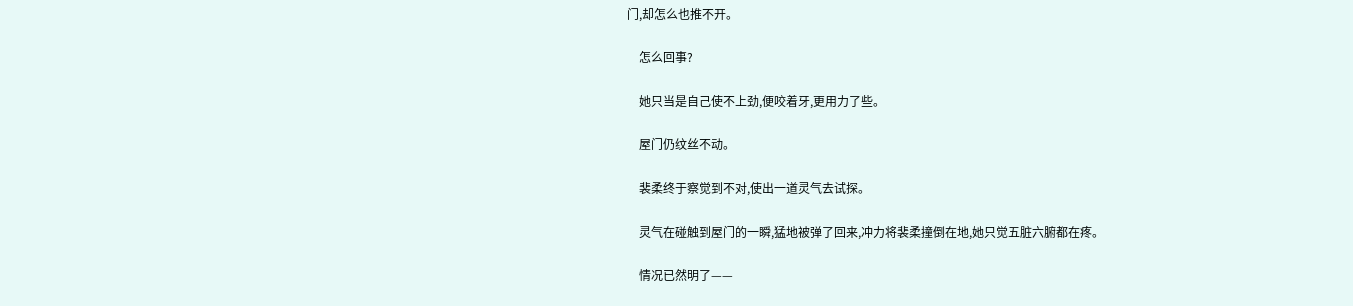门,却怎么也推不开。

    怎么回事?

    她只当是自己使不上劲,便咬着牙,更用力了些。

    屋门仍纹丝不动。

    裴柔终于察觉到不对,使出一道灵气去试探。

    灵气在碰触到屋门的一瞬,猛地被弹了回来,冲力将裴柔撞倒在地,她只觉五脏六腑都在疼。

    情况已然明了——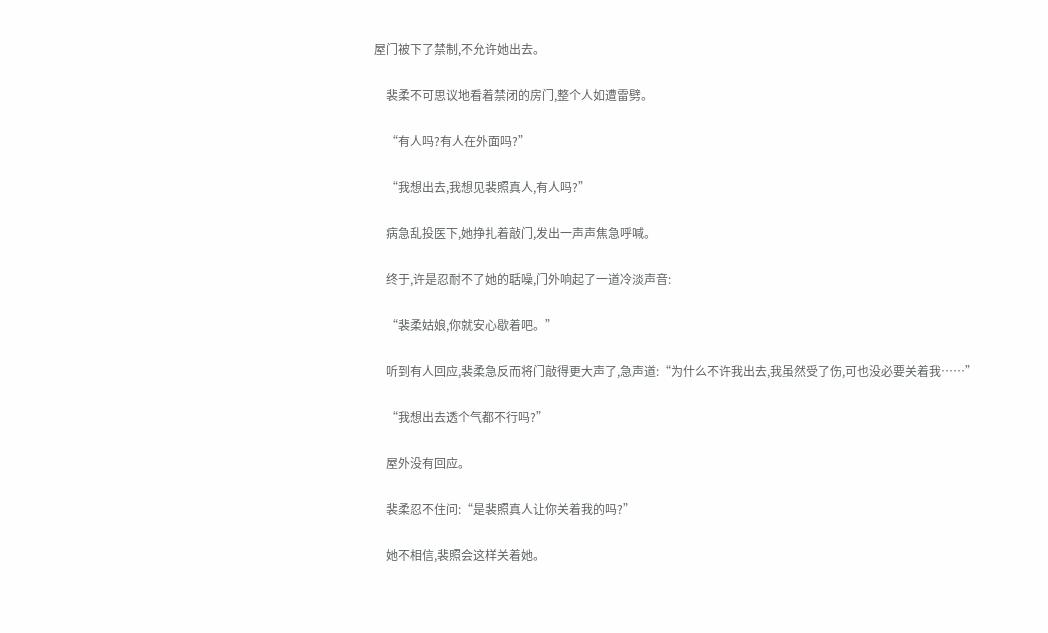屋门被下了禁制,不允许她出去。

    裴柔不可思议地看着禁闭的房门,整个人如遭雷劈。

    “有人吗?有人在外面吗?”

    “我想出去,我想见裴照真人,有人吗?”

    病急乱投医下,她挣扎着敲门,发出一声声焦急呼喊。

    终于,许是忍耐不了她的聒噪,门外响起了一道冷淡声音:

    “裴柔姑娘,你就安心歇着吧。”

    听到有人回应,裴柔急反而将门敲得更大声了,急声道:“为什么不许我出去,我虽然受了伤,可也没必要关着我……”

    “我想出去透个气都不行吗?”

    屋外没有回应。

    裴柔忍不住问:“是裴照真人让你关着我的吗?”

    她不相信,裴照会这样关着她。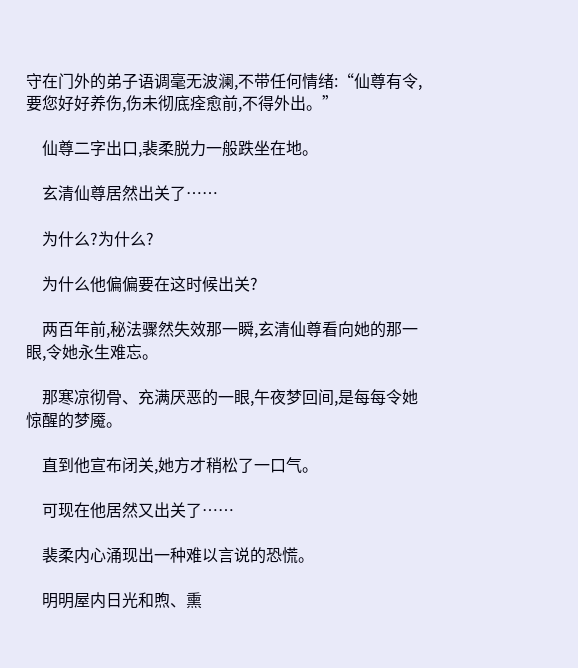守在门外的弟子语调毫无波澜,不带任何情绪:“仙尊有令,要您好好养伤,伤未彻底痊愈前,不得外出。”

    仙尊二字出口,裴柔脱力一般跌坐在地。

    玄清仙尊居然出关了……

    为什么?为什么?

    为什么他偏偏要在这时候出关?

    两百年前,秘法骤然失效那一瞬,玄清仙尊看向她的那一眼,令她永生难忘。

    那寒凉彻骨、充满厌恶的一眼,午夜梦回间,是每每令她惊醒的梦魇。

    直到他宣布闭关,她方才稍松了一口气。

    可现在他居然又出关了……

    裴柔内心涌现出一种难以言说的恐慌。

    明明屋内日光和煦、熏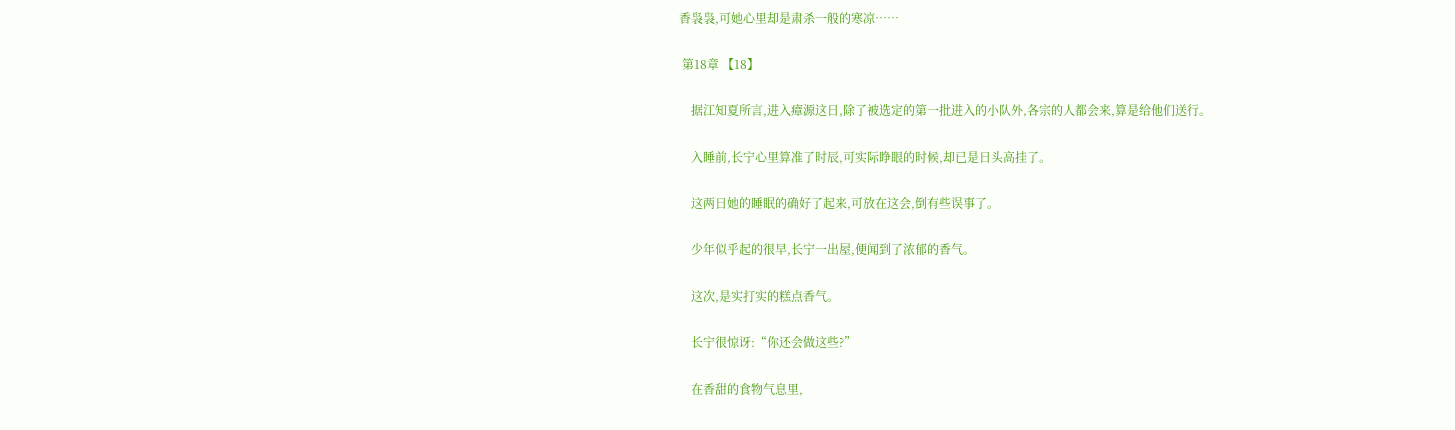香袅袅,可她心里却是肃杀一般的寒凉……

 第18章 【18】

    据江知夏所言,进入瘴源这日,除了被选定的第一批进入的小队外,各宗的人都会来,算是给他们送行。

    入睡前,长宁心里算准了时辰,可实际睁眼的时候,却已是日头高挂了。

    这两日她的睡眠的确好了起来,可放在这会,倒有些误事了。

    少年似乎起的很早,长宁一出屋,便闻到了浓郁的香气。

    这次,是实打实的糕点香气。

    长宁很惊讶:“你还会做这些?”

    在香甜的食物气息里,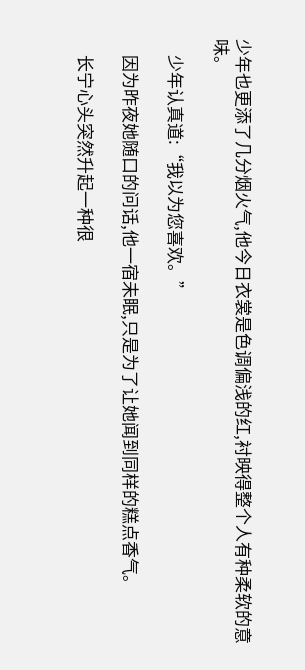少年也更添了几分烟火气,他今日衣裳是色调偏浅的红,衬映得整个人有种柔软的意味。

    少年认真道:“我以为您喜欢。”

    因为昨夜她随口的问话,他一宿未眠,只是为了让她闻到同样的糕点香气。

    长宁心头突然升起一种很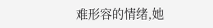难形容的情绪,她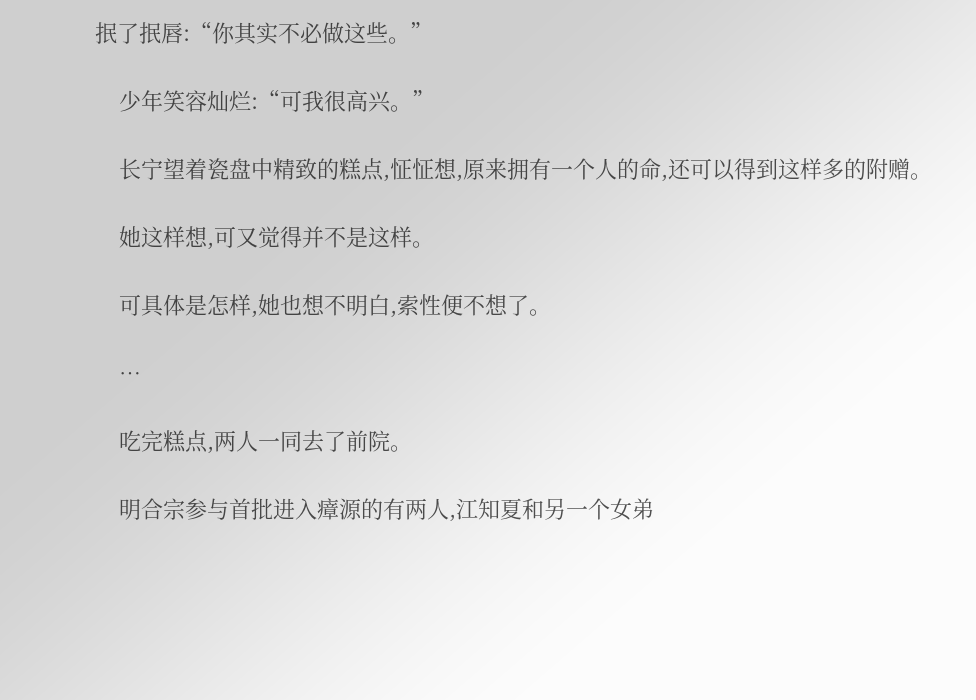抿了抿唇:“你其实不必做这些。”

    少年笑容灿烂:“可我很高兴。”

    长宁望着瓷盘中精致的糕点,怔怔想,原来拥有一个人的命,还可以得到这样多的附赠。

    她这样想,可又觉得并不是这样。

    可具体是怎样,她也想不明白,索性便不想了。

    …

    吃完糕点,两人一同去了前院。

    明合宗参与首批进入瘴源的有两人,江知夏和另一个女弟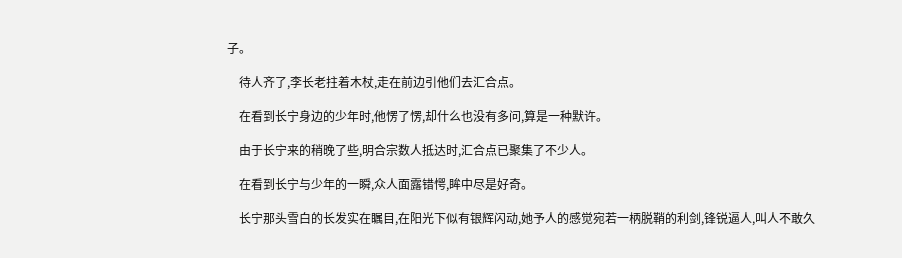子。

    待人齐了,李长老拄着木杖,走在前边引他们去汇合点。

    在看到长宁身边的少年时,他愣了愣,却什么也没有多问,算是一种默许。

    由于长宁来的稍晚了些,明合宗数人抵达时,汇合点已聚集了不少人。

    在看到长宁与少年的一瞬,众人面露错愕,眸中尽是好奇。

    长宁那头雪白的长发实在瞩目,在阳光下似有银辉闪动,她予人的感觉宛若一柄脱鞘的利剑,锋锐逼人,叫人不敢久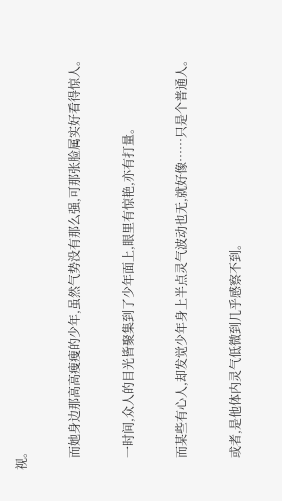视。

    而她身边那高高瘦瘦的少年,虽然气势没有那么强,可那张脸属实好看得惊人。

    一时间,众人的目光皆聚集到了少年面上,眼里有惊艳,亦有打量。

    而某些有心人,却发觉少年身上半点灵气波动也无,就好像……只是个普通人。

    或者,是他体内灵气低微到几乎感察不到。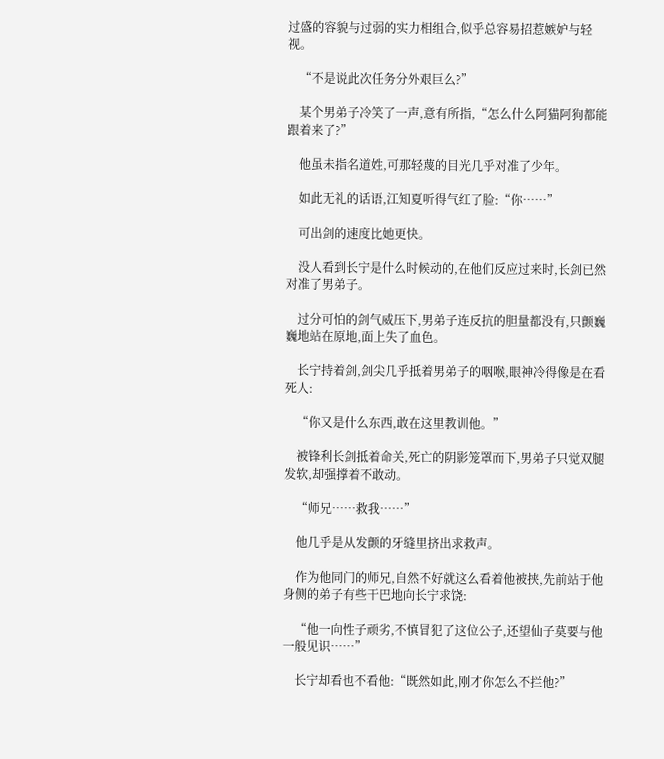过盛的容貌与过弱的实力相组合,似乎总容易招惹嫉妒与轻视。

    “不是说此次任务分外艰巨么?”

    某个男弟子冷笑了一声,意有所指,“怎么什么阿猫阿狗都能跟着来了?”

    他虽未指名道姓,可那轻蔑的目光几乎对准了少年。

    如此无礼的话语,江知夏听得气红了脸:“你……”

    可出剑的速度比她更快。

    没人看到长宁是什么时候动的,在他们反应过来时,长剑已然对准了男弟子。

    过分可怕的剑气威压下,男弟子连反抗的胆量都没有,只颤巍巍地站在原地,面上失了血色。

    长宁持着剑,剑尖几乎抵着男弟子的咽喉,眼神冷得像是在看死人:

    “你又是什么东西,敢在这里教训他。”

    被锋利长剑抵着命关,死亡的阴影笼罩而下,男弟子只觉双腿发软,却强撑着不敢动。

    “师兄……救我……”

    他几乎是从发颤的牙缝里挤出求救声。

    作为他同门的师兄,自然不好就这么看着他被挟,先前站于他身侧的弟子有些干巴地向长宁求饶:

    “他一向性子顽劣,不慎冒犯了这位公子,还望仙子莫要与他一般见识……”

    长宁却看也不看他:“既然如此,刚才你怎么不拦他?”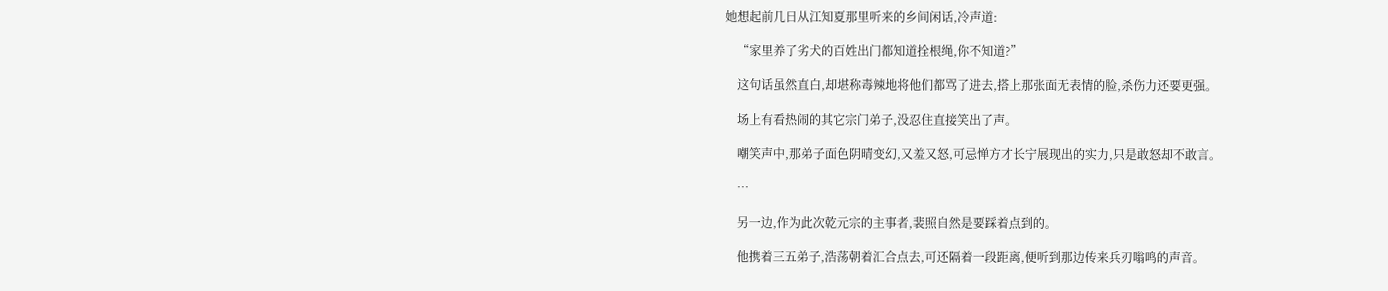她想起前几日从江知夏那里听来的乡间闲话,冷声道:

    “家里养了劣犬的百姓出门都知道拴根绳,你不知道?”

    这句话虽然直白,却堪称毒辣地将他们都骂了进去,搭上那张面无表情的脸,杀伤力还要更强。

    场上有看热闹的其它宗门弟子,没忍住直接笑出了声。

    嘲笑声中,那弟子面色阴晴变幻,又羞又怒,可忌惮方才长宁展现出的实力,只是敢怒却不敢言。

    …

    另一边,作为此次乾元宗的主事者,裴照自然是要踩着点到的。

    他携着三五弟子,浩荡朝着汇合点去,可还隔着一段距离,便听到那边传来兵刃嗡鸣的声音。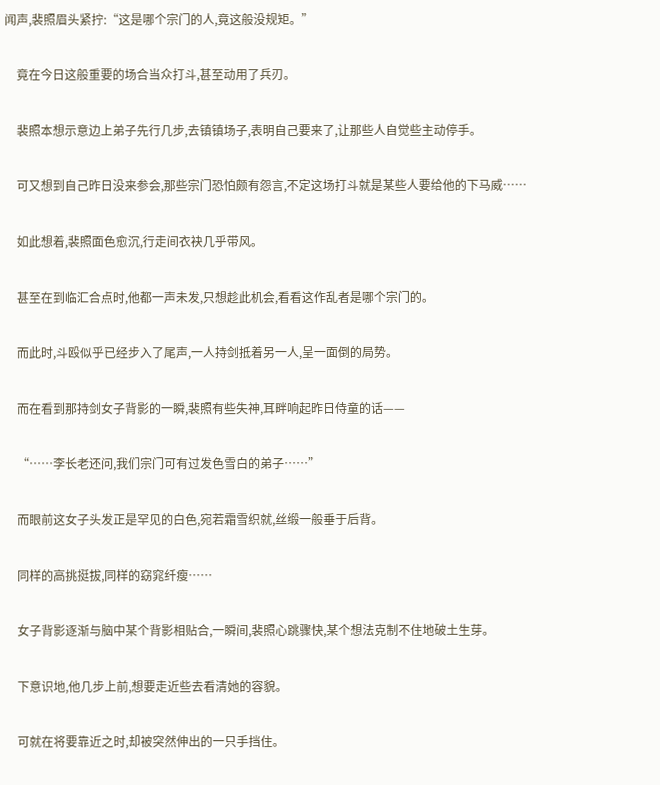闻声,裴照眉头紧拧:“这是哪个宗门的人,竟这般没规矩。”

    竟在今日这般重要的场合当众打斗,甚至动用了兵刃。

    裴照本想示意边上弟子先行几步,去镇镇场子,表明自己要来了,让那些人自觉些主动停手。

    可又想到自己昨日没来参会,那些宗门恐怕颇有怨言,不定这场打斗就是某些人要给他的下马威……

    如此想着,裴照面色愈沉,行走间衣袂几乎带风。

    甚至在到临汇合点时,他都一声未发,只想趁此机会,看看这作乱者是哪个宗门的。

    而此时,斗殴似乎已经步入了尾声,一人持剑抵着另一人,呈一面倒的局势。

    而在看到那持剑女子背影的一瞬,裴照有些失神,耳畔响起昨日侍童的话——

    “……李长老还问,我们宗门可有过发色雪白的弟子……”

    而眼前这女子头发正是罕见的白色,宛若霜雪织就,丝缎一般垂于后背。

    同样的高挑挺拔,同样的窈窕纤瘦……

    女子背影逐渐与脑中某个背影相贴合,一瞬间,裴照心跳骤快,某个想法克制不住地破土生芽。

    下意识地,他几步上前,想要走近些去看清她的容貌。

    可就在将要靠近之时,却被突然伸出的一只手挡住。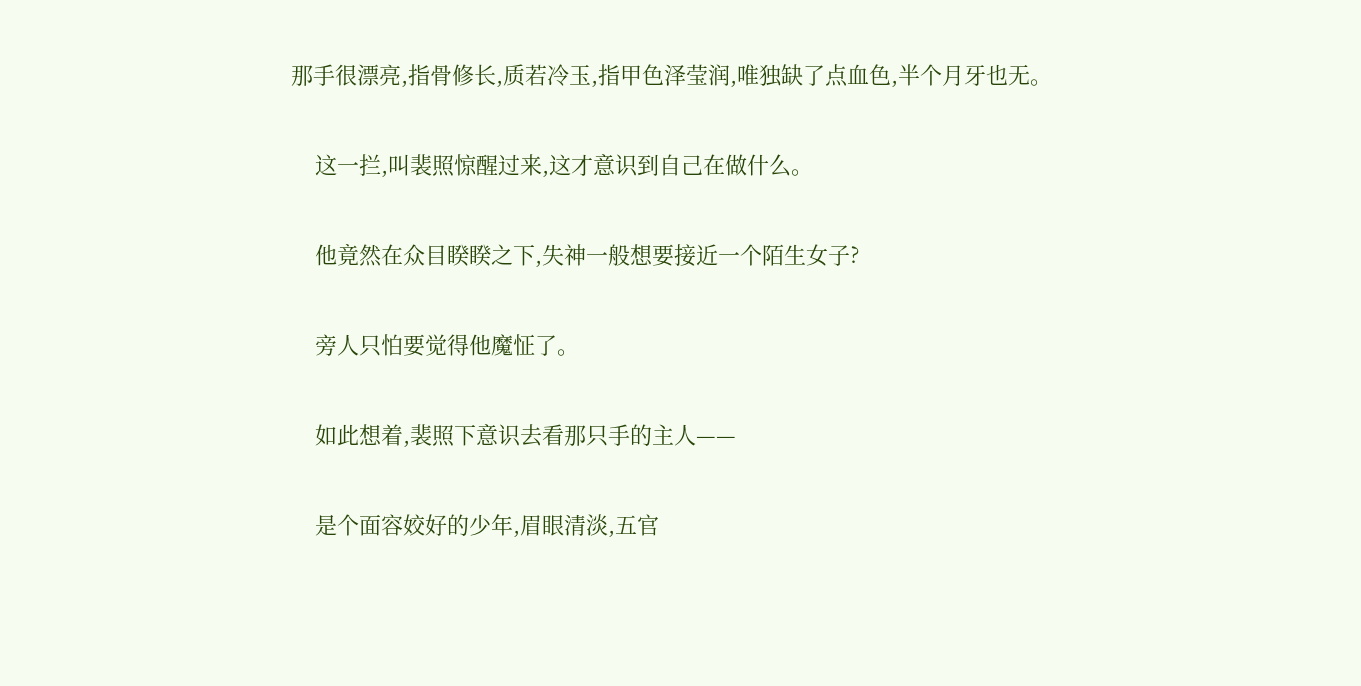那手很漂亮,指骨修长,质若冷玉,指甲色泽莹润,唯独缺了点血色,半个月牙也无。

    这一拦,叫裴照惊醒过来,这才意识到自己在做什么。

    他竟然在众目睽睽之下,失神一般想要接近一个陌生女子?

    旁人只怕要觉得他魔怔了。

    如此想着,裴照下意识去看那只手的主人——

    是个面容姣好的少年,眉眼清淡,五官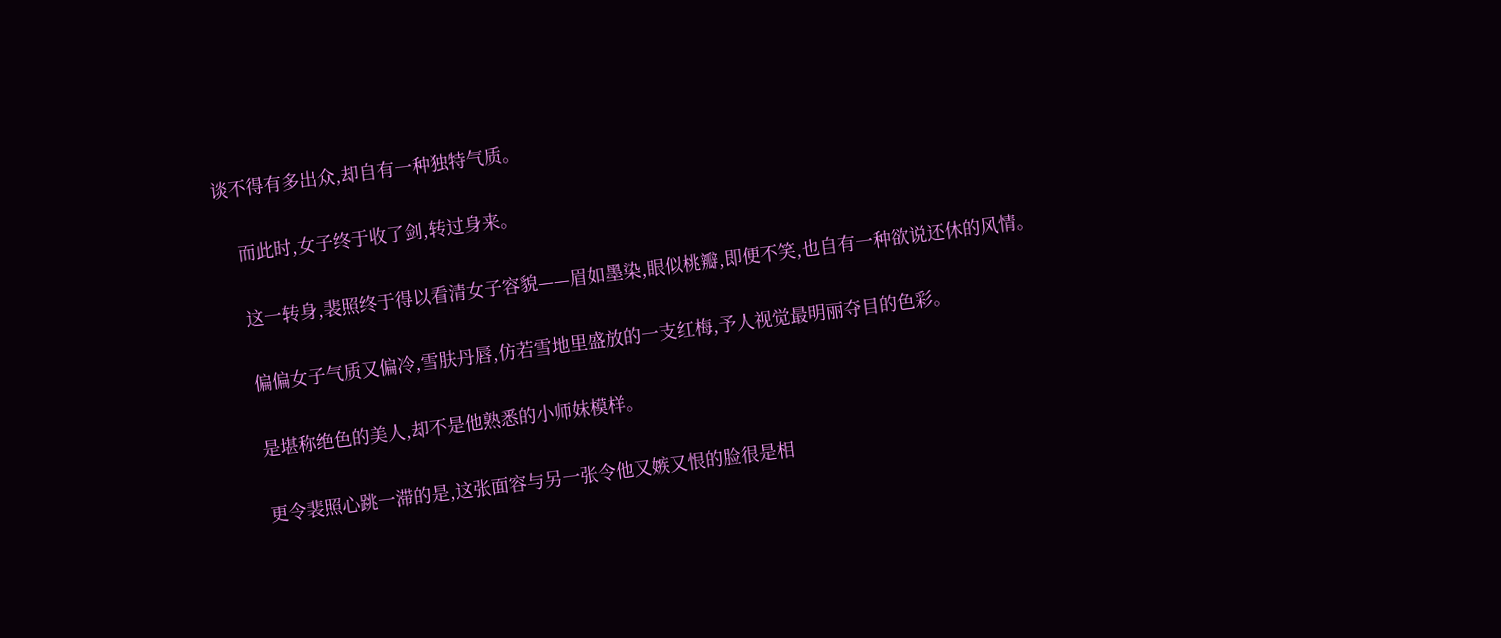谈不得有多出众,却自有一种独特气质。

    而此时,女子终于收了剑,转过身来。

    这一转身,裴照终于得以看清女子容貌——眉如墨染,眼似桃瓣,即便不笑,也自有一种欲说还休的风情。

    偏偏女子气质又偏冷,雪肤丹唇,仿若雪地里盛放的一支红梅,予人视觉最明丽夺目的色彩。

    是堪称绝色的美人,却不是他熟悉的小师妹模样。

    更令裴照心跳一滞的是,这张面容与另一张令他又嫉又恨的脸很是相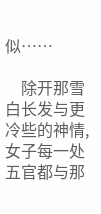似……

    除开那雪白长发与更冷些的神情,女子每一处五官都与那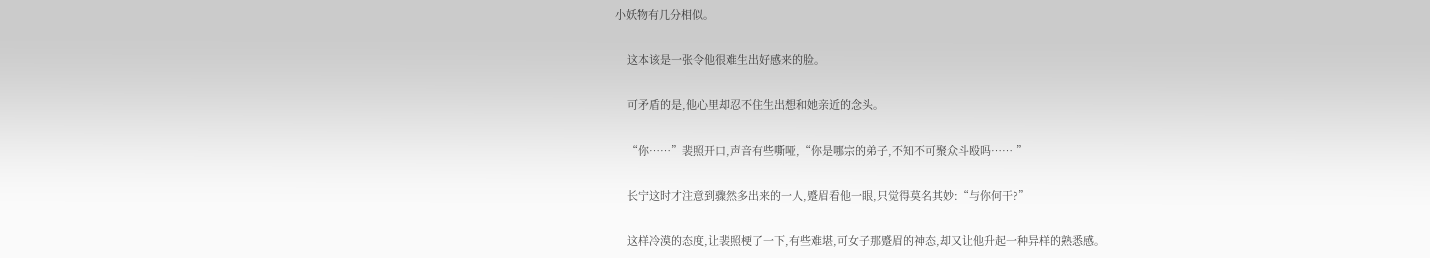小妖物有几分相似。

    这本该是一张令他很难生出好感来的脸。

    可矛盾的是,他心里却忍不住生出想和她亲近的念头。

    “你……”裴照开口,声音有些嘶哑,“你是哪宗的弟子,不知不可聚众斗殴吗…… ”

    长宁这时才注意到骤然多出来的一人,蹙眉看他一眼,只觉得莫名其妙:“与你何干?”

    这样冷漠的态度,让裴照梗了一下,有些难堪,可女子那蹙眉的神态,却又让他升起一种异样的熟悉感。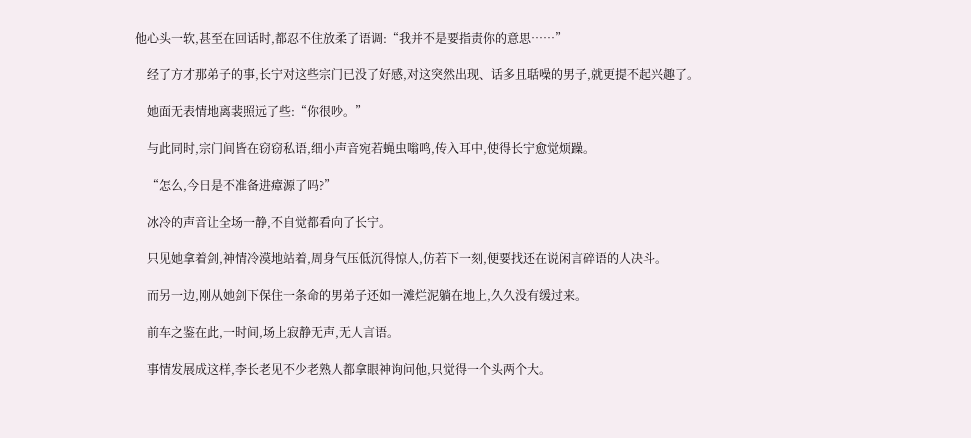他心头一软,甚至在回话时,都忍不住放柔了语调:“我并不是要指责你的意思……”

    经了方才那弟子的事,长宁对这些宗门已没了好感,对这突然出现、话多且聒噪的男子,就更提不起兴趣了。

    她面无表情地离裴照远了些:“你很吵。”

    与此同时,宗门间皆在窃窃私语,细小声音宛若蝇虫嗡鸣,传入耳中,使得长宁愈觉烦躁。

    “怎么,今日是不准备进瘴源了吗?”

    冰冷的声音让全场一静,不自觉都看向了长宁。

    只见她拿着剑,神情冷漠地站着,周身气压低沉得惊人,仿若下一刻,便要找还在说闲言碎语的人决斗。

    而另一边,刚从她剑下保住一条命的男弟子还如一滩烂泥躺在地上,久久没有缓过来。

    前车之鉴在此,一时间,场上寂静无声,无人言语。

    事情发展成这样,李长老见不少老熟人都拿眼神询问他,只觉得一个头两个大。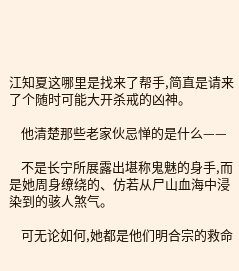江知夏这哪里是找来了帮手,简直是请来了个随时可能大开杀戒的凶神。

    他清楚那些老家伙忌惮的是什么——

    不是长宁所展露出堪称鬼魅的身手,而是她周身缭绕的、仿若从尸山血海中浸染到的骇人煞气。

    可无论如何,她都是他们明合宗的救命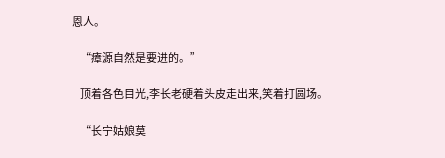恩人。

    “瘴源自然是要进的。”

    顶着各色目光,李长老硬着头皮走出来,笑着打圆场。

    “长宁姑娘莫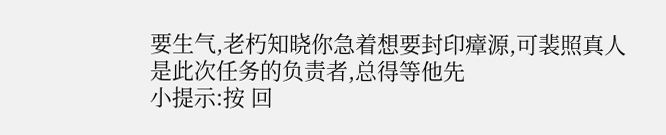要生气,老朽知晓你急着想要封印瘴源,可裴照真人是此次任务的负责者,总得等他先
小提示:按 回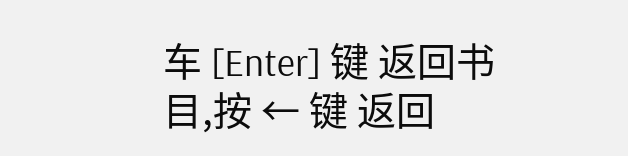车 [Enter] 键 返回书目,按 ← 键 返回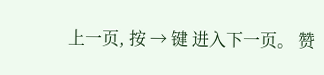上一页, 按 → 键 进入下一页。 赞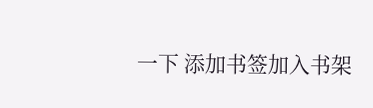一下 添加书签加入书架